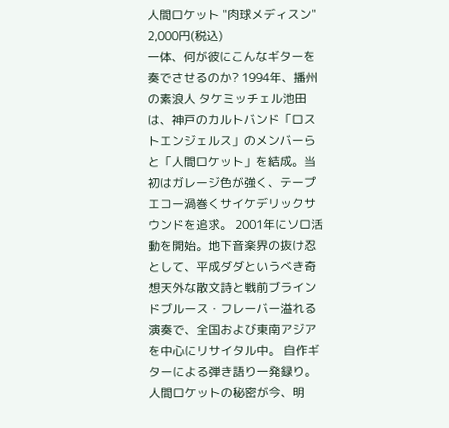人間ロケット "肉球メディスン"
2,000円(税込)
一体、何が彼にこんなギターを奏でさせるのか? 1994年、播州の素浪人 タケミッチェル池田は、神戸のカルトバンド「ロストエンジェルス」のメンバーらと「人間ロケット」を結成。当初はガレージ色が強く、テープエコー渦巻くサイケデリックサウンドを追求。 2001年にソロ活動を開始。地下音楽界の抜け忍として、平成ダダというべき奇想天外な散文詩と戦前ブラインドブルース・フレーバー溢れる演奏で、全国および東南アジアを中心にリサイタル中。 自作ギターによる弾き語り一発録り。人間ロケットの秘密が今、明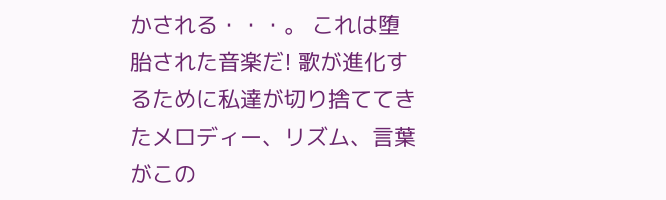かされる・・・。 これは堕胎された音楽だ! 歌が進化するために私達が切り捨ててきたメロディー、リズム、言葉がこの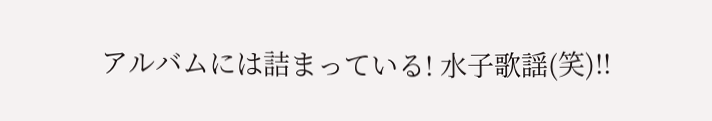アルバムには詰まっている! 水子歌謡(笑)!!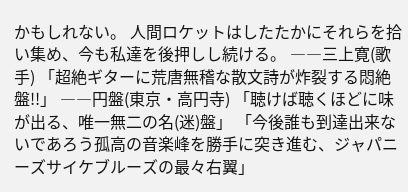かもしれない。 人間ロケットはしたたかにそれらを拾い集め、今も私達を後押しし続ける。 ――三上寛(歌手) 「超絶ギターに荒唐無稽な散文詩が炸裂する悶絶盤!!」 ――円盤(東京・高円寺) 「聴けば聴くほどに味が出る、唯一無二の名(迷)盤」 「今後誰も到達出来ないであろう孤高の音楽峰を勝手に突き進む、ジャパニーズサイケブルーズの最々右翼」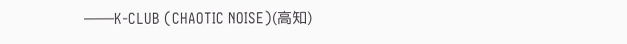――K-CLUB (CHAOTIC NOISE)(高知)